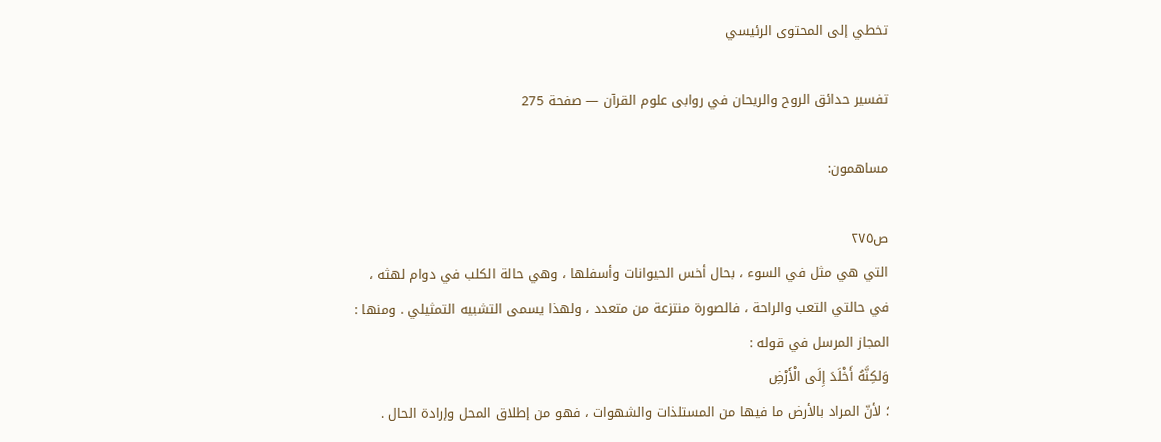تخطي إلى المحتوى الرئيسي

تفسير حدائق الروح والريحان في روابى علوم القرآن — صفحة 275

مساهمون:

ص٢٧٥
التي هي مثل في السوء ، بحال أخس الحيوانات وأسفلها ، وهي حالة الكلب في دوام لهثه ، في حالتي التعب والراحة ، فالصورة منتزعة من متعدد ، ولهذا يسمى التشبيه التمثيلي . ومنها : المجاز المرسل في قوله :
وَلكِنَّهُ أَخْلَدَ إِلَى الْأَرْضِ
؛ لأنّ المراد بالأرض ما فيها من المستلذات والشهوات ، فهو من إطلاق المحل وإرادة الحال .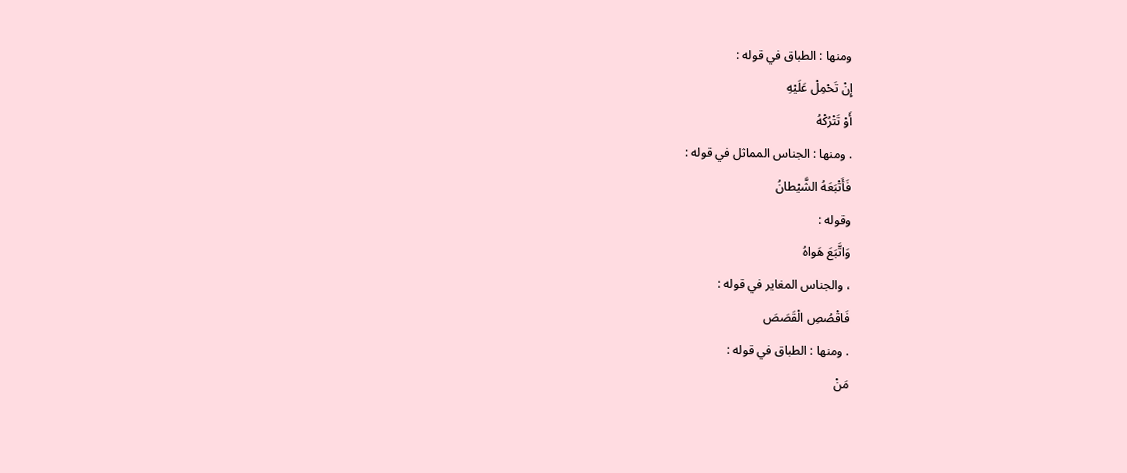ومنها : الطباق في قوله :
إِنْ تَحْمِلْ عَلَيْهِ
أَوْ تَتْرُكْهُ
. ومنها : الجناس المماثل في قوله :
فَأَتْبَعَهُ الشَّيْطانُ
وقوله :
وَاتَّبَعَ هَواهُ
، والجناس المغاير في قوله :
فَاقْصُصِ الْقَصَصَ
. ومنها : الطباق في قوله :
مَنْ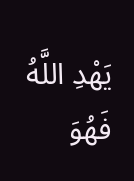يَهْدِ اللَّهُ فَهُوَ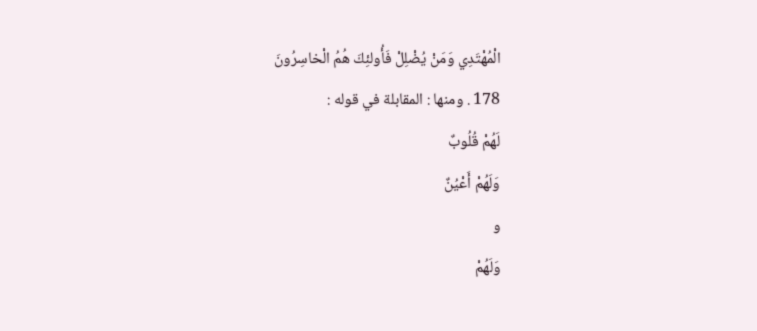الْمُهْتَدِي وَمَنْ يُضْلِلْ فَأُولئِكَ هُمُ الْخاسِرُونَ
178 . ومنها : المقابلة في قوله :
لَهُمْ قُلُوبٌ
وَلَهُمْ أَعْيُنٌ
و
وَلَهُمْ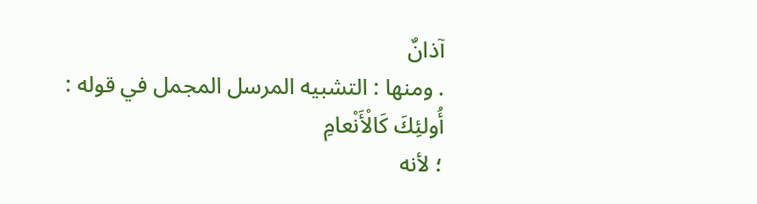آذانٌ
. ومنها : التشبيه المرسل المجمل في قوله :
أُولئِكَ كَالْأَنْعامِ
؛ لأنه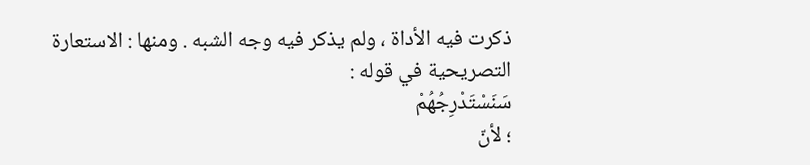ذكرت فيه الأداة ، ولم يذكر فيه وجه الشبه . ومنها : الاستعارة التصريحية في قوله :
سَنَسْتَدْرِجُهُمْ
؛ لأنّ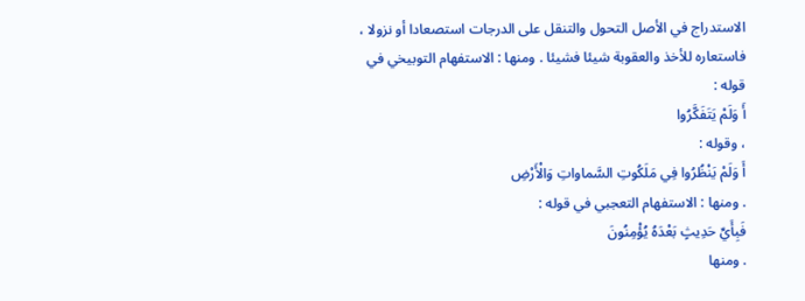الاستدراج في الأصل التحول والتنقل على الدرجات استصعادا أو نزولا ، فاستعاره للأخذ والعقوبة شيئا فشيئا . ومنها : الاستفهام التوبيخي في قوله :
أَ وَلَمْ يَتَفَكَّرُوا
، وقوله :
أَ وَلَمْ يَنْظُرُوا فِي مَلَكُوتِ السَّماواتِ وَالْأَرْضِ
. ومنها : الاستفهام التعجبي في قوله :
فَبِأَيِّ حَدِيثٍ بَعْدَهُ يُؤْمِنُونَ
. ومنها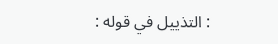: التذييل في قوله :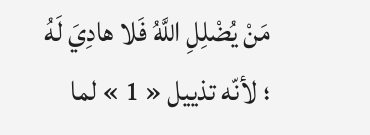مَنْ يُضْلِلِ اللَّهُ فَلا هادِيَ لَهُ
؛ لأنّه تذييل « 1 » لما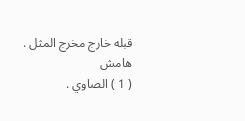قبله خارج مخرج المثل .
هامش
( 1 ) الصاوي .